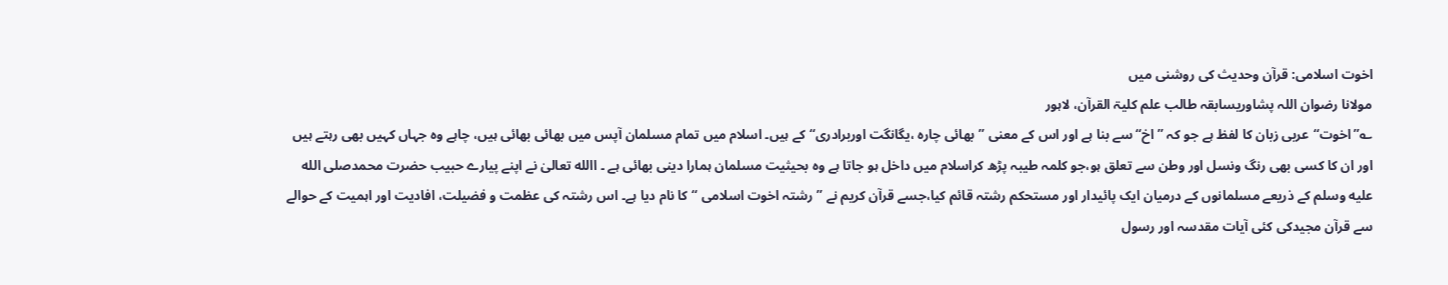اخوت اسلامی: قرآن وحدیث کی روشنی میں
مولانا رضوان اللہ پشاوریسابقہ طالب علم کلیۃ القرآن، لاہور
؎’’اخوت‘‘عربی زبان کا لفظ ہے جو کہ ’’اخ‘‘ سے بنا ہے اور اس کے معنی ’’بھائی چارہ ،یگانگت اوربرادری‘‘ کے ہیں۔ اسلام میں تمام مسلمان آپس میں بھائی بھائی ہیں، چاہے وہ جہاں کہیں بھی رہتے ہیں اور ان کا کسی بھی رنگ ونسل اور وطن سے تعلق ہو،جو کلمہ طیبہ پڑھ کراسلام میں داخل ہو جاتا ہے وہ بحیثیت مسلمان ہمارا دینی بھائی ہے ۔ االله تعالیٰ نے اپنے پیارے حبیب حضرت محمدصلى الله عليه وسلم کے ذریعے مسلمانوں کے درمیان ایک پائیدار اور مستحکم رشتہ قائم کیا،جسے قرآن کریم نے ’’رشتہ اخوت اسلامی ‘‘کا نام دیا ہے۔ اس رشتہ کی عظمت و فضیلت، افادیت اور اہمیت کے حوالے سے قرآن مجیدکی کئی آیات مقدسہ اور رسول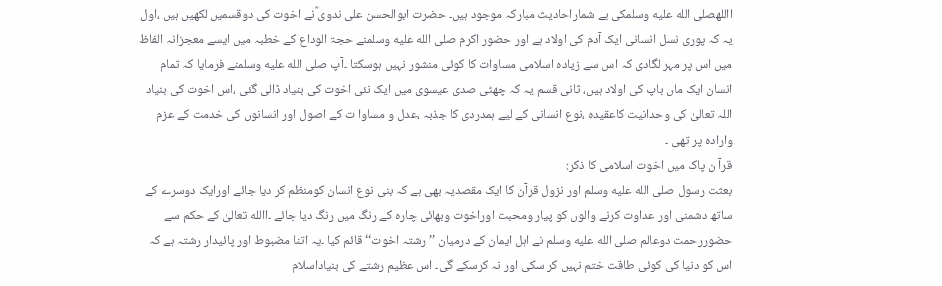االلهصلى الله عليه وسلمکی بے شماراحادیث مبارکہ موجود ہیں۔ حضرت ابوالحسن علی ندوی ؒنے اخوت کی دوقسمیں لکھیں ہیں ،اول یہ کہ پوری نسل انسانی ایک آدم کی اولاد ہے اور حضور اکرم صلى الله عليه وسلمنے حجۃ الوداع کے خطبہ میں ایسے معجزانہ الفاظ میں اس پر مہر لگادی کہ اس سے زیادہ اسلامی مساوات کا کوئی منشور نہیں ہوسکتا ۔آپ صلى الله عليه وسلمنے فرمایا کہ تمام انسان ایک ماں باپ کی اولاد ہیں، ثانی قسم یہ کہ چھٹی صدی عیسوی میں ایک نئی اخوت کی بنیاد ڈالی گئی ،اس اخوت کی بنیاد اللہ تعالیٰ کی وحدانیت کاعقیدہ ،نوع انسانی کے لیے ہمدردی کا جذبہ ،عدل و مساوا ت کے اصول اور انسانوں کی خدمت کے عزم وارادہ پر تھی ۔
قرآ ن پاک میں اخوت اسلامی کا ذکر:
بعثت رسول صلى الله عليه وسلم اور نزول قرآن کا ایک مقصدیہ بھی ہے کہ بنی نوع انسان کومنظم کر دیا جائے اورایک دوسرے کے ساتھ دشمنی اور عداوت کرنے والوں کو پیار ومحبت اوراخوت وبھائی چارہ کے رنگ میں رنگ دیا جائے ۔االله تعالیٰ کے حکم سے حضوررحمت دوعالم صلى الله عليه وسلم نے اہل ایمان کے درمیان ’’رشتہ اخوت‘‘ قائم کیا ۔یہ اتنا مضبوط اور پائیدار رشتہ ہے کہ اس کو دنیا کی کوئی طاقت ختم نہیں کر سکی اور نہ کرسکے گی۔ اس عظیم رشتے کی بنیاداسلام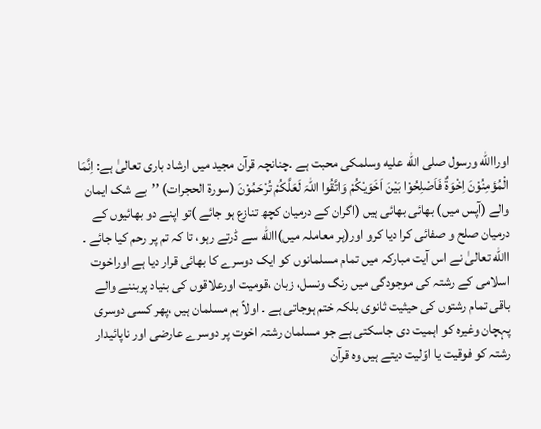اوراالله ورسول صلى الله عليه وسلمکی محبت ہے ۔چنانچہ قرآن مجید میں ارشاد باری تعالیٰ ہے: اِنَّمَا الْمُؤمِنُوْنَ اِخْوَۃٌ فَاَصْلِحُوْا بَیْنَ اَخَوَیْکُمْ وَاتَّقُوا اللّٰہَ لَعَلَّکُمْ تُرْحَمُوْنَ (سورۃ الحجرات) ’’بے شک ایمان والے (آپس میں) بھائی بھائی ہیں (اگران کے درمیان کچھ تنازع ہو جائے )تو اپنے دو بھائیوں کے درمیان صلح و صفائی کرا دیا کرو اور(ہر معاملہ میں)االله سے ڈرتے رہو، تا کہ تم پر رحم کیا جائے ۔ االله تعالیٰ نے اس آیت مبارکہ میں تمام مسلمانوں کو ایک دوسرے کا بھائی قرار دیا ہے اوراخوت اسلامی کے رشتہ کی موجودگی میں رنگ ونسل، زبان ،قومیت اورعلاقوں کی بنیاد پربننے والے باقی تمام رشتوں کی حیثیت ثانوی بلکہ ختم ہوجاتی ہے ۔ اولاً ہم مسلمان ہیں ،پھر کسی دوسری پہچان وغیرہ کو اہمیت دی جاسکتی ہے جو مسلمان رشتہ اخوت پر دوسرے عارضی اور ناپائیدار رشتہ کو فوقیت یا اوّلیت دیتے ہیں وہ قرآن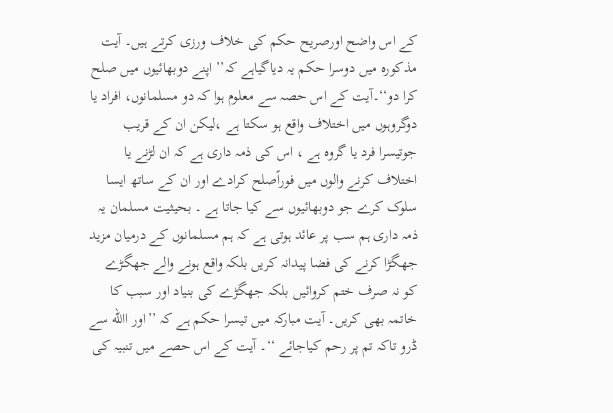کے اس واضح اورصریح حکم کی خلاف ورزی کرتے ہیں۔ آیت مذکورہ میں دوسرا حکم یہ دیاگیاہے کہ’’ اپنے دوبھائیوں میں صلح کرا دو‘‘۔آیت کے اس حصہ سے معلوم ہوا کہ دو مسلمانوں، افراد یا دوگروہوں میں اختلاف واقع ہو سکتا ہے ،لیکن ان کے قریب جوتیسرا فرد یا گروہ ہے ، اس کی ذمہ داری ہے کہ ان لڑنے یا اختلاف کرنے والوں میں فوراًصلح کرادے اور ان کے ساتھ ایسا سلوک کرے جو دوبھائیوں سے کیا جاتا ہے ۔ بحیثیت مسلمان یہ ذمہ داری ہم سب پر عائد ہوتی ہے کہ ہم مسلمانوں کے درمیان مزید جھگڑا کرنے کی فضا پیدانہ کریں بلکہ واقع ہونے والے جھگڑے کو نہ صرف ختم کروائیں بلکہ جھگڑے کی بنیاد اور سبب کا خاتمہ بھی کریں۔ آیت مبارکہ میں تیسرا حکم ہے کہ ’’اور االله سے ڈرو تاکہ تم پر رحم کیاجائے ‘‘۔ آیت کے اس حصے میں تنبیہ کی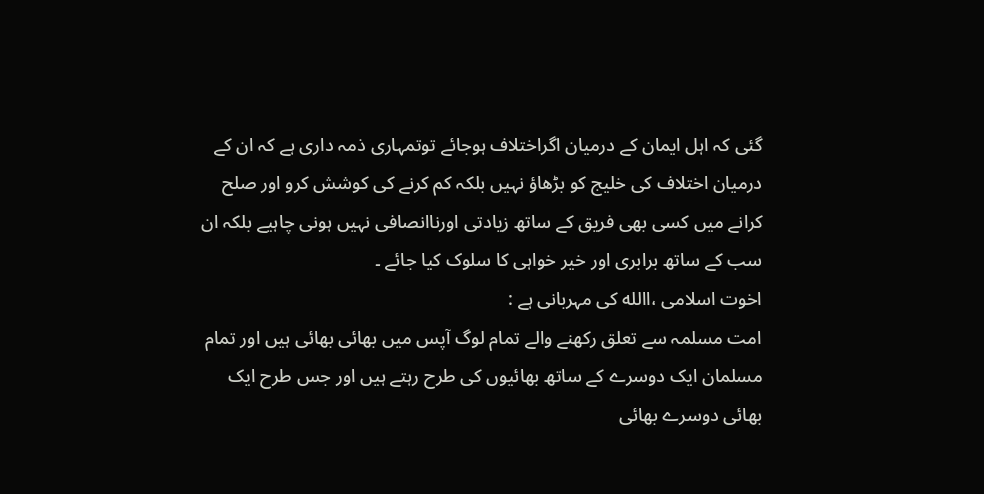گئی کہ اہل ایمان کے درمیان اگراختلاف ہوجائے توتمہاری ذمہ داری ہے کہ ان کے درمیان اختلاف کی خلیج کو بڑھاؤ نہیں بلکہ کم کرنے کی کوشش کرو اور صلح کرانے میں کسی بھی فریق کے ساتھ زیادتی اورناانصافی نہیں ہونی چاہیے بلکہ ان سب کے ساتھ برابری اور خیر خواہی کا سلوک کیا جائے ۔
اخوت اسلامی ،االله کی مہربانی ہے :
امت مسلمہ سے تعلق رکھنے والے تمام لوگ آپس میں بھائی بھائی ہیں اور تمام مسلمان ایک دوسرے کے ساتھ بھائیوں کی طرح رہتے ہیں اور جس طرح ایک بھائی دوسرے بھائی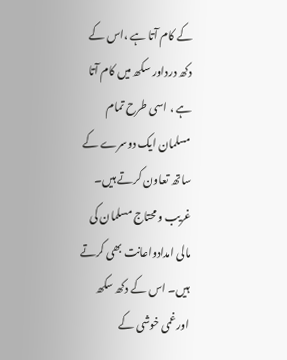کے کام آتا ہے ،اس کے دکھ درداور سکھ میں کام آتا ہے ، اسی طرح تمام مسلمان ایک دوسرے کے ساتھ تعاون کرتے ہیں۔ غریب ومحتاج مسلمان کی مالی امدادواعانت بھی کرتے ہیں۔ اس کے دکھ سکھ اورغمی خوشی کے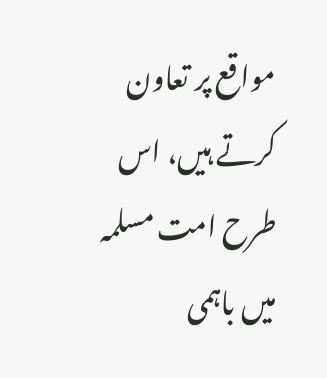مواقع پر تعاون کرتے ہیں، اس طرح امت مسلمہ میں باہمی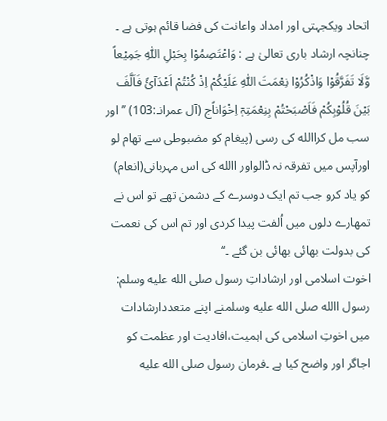اتحاد ویکجہتی اور امداد واعانت کی فضا قائم ہوتی ہے ۔ چنانچہ ارشاد باری تعالیٰ ہے : وَاعْتَصِمُوْا بِحَبْلِ اللّٰہِ جَمِیْعاً وَّلَا تَفَرَّقُوْا وَاذْکُرُوْا نِعْمَتَ اللّٰہِ عَلَیْکُمْ اِذْ کُنْتُمْ اَعْدَآئً فَاَلَّفَ بَیْنَ قُلُوْبِکُمْ فَاَصْبَحْتُمْ بِنِعْمَتِہٖٓ اِخْوَاناًج (آل عمرانـ:103) ’’اور سب مل کراالله کی رسی (پیغام کو مضبوطی سے تھام لو اورآپس میں تفرقہ نہ ڈالواور االله کی اس مہربانی(انعام) کو یاد کرو جب تم ایک دوسرے کے دشمن تھے تو اس نے تمھارے دلوں میں اُلفت پیدا کردی اور تم اس کی نعمت کی بدولت بھائی بھائی بن گئے ۔‘‘
اخوت اسلامی اور ارشاداتِ رسول صلى الله عليه وسلم:
رسول االله صلى الله عليه وسلمنے اپنے متعددارشادات میں اخوتِ اسلامی کی اہمیت،افادیت اور عظمت کو اجاگر اور واضح کیا ہے ۔فرمان رسول صلى الله عليه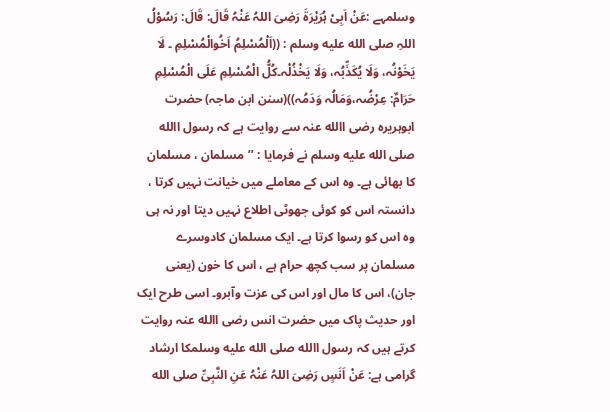وسلمہے :عَنْ اَبِیْ ہُرَیْرَۃَ رَضِیَ اللہُ عَنْہُ قَالَ: قَالَ: رَسُوْلُ اللہِ صلى الله عليه وسلم : ((اَلْمُسْلِمُ اَخُوالْمُسْلِمِ ۔ لَا یَخَوْنُہ، وَلَا یُکَذِّبُہ، وَلَا یَخْذُلْہ۔کُلُّ الْمُسْلِمِ عَلَی الْمُسْلِمِ حَرَامٌ: عِرْضُہ،وَمَالُہ وَدَمُہ))(سنن ابن ماجہ) حضرت ابوہریرہ رضی االله عنہ سے روایت ہے کہ رسول االله صلى الله عليه وسلم نے فرمایا : ’’مسلمان ، مسلمان کا بھائی ہے۔ وہ اس کے معاملے میں خیانت نہیں کرتا ، دانستہ اس کو کوئی جھوٹی اطلاع نہیں دیتا اور نہ ہی وہ اس کو رسوا کرتا ہے۔ ایک مسلمان کادوسرے مسلمان پر سب کچھ حرام ہے ، اس کا خون (یعنی جان)، اس کا مال اور اس کی عزت وآبرو۔ اسی طرح ایک اور حدیث پاک میں حضرت انس رضی االله عنہ روایت کرتے ہیں کہ رسول االله صلى الله عليه وسلمکا ارشاد گرامی ہے: عَنْ اَنَسٍ رَضِیَ اللہُ عَنْہُ عَنِ النَّبِیِّ صلى الله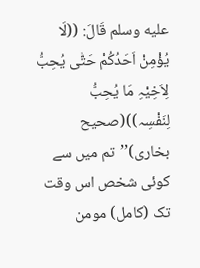عليه وسلم قَالَ: ((لَا یُؤْمِنْ اَحَدُکُمْ حَتّٰی یُحِبُّ لِاَخِیْہِ مَا یُحِبُّ لِنَفْسِہ))(صحیح بخاری)’’تم میں سے کوئی شخص اس وقت تک (کامل) مومن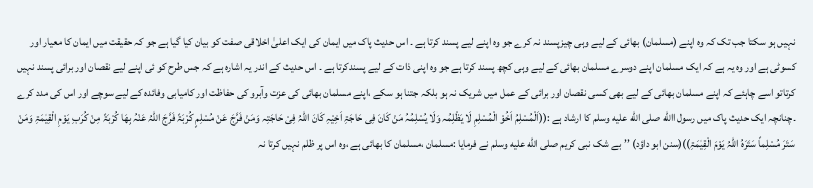نہیں ہو سکتا جب تک کہ وہ اپنے (مسلمان) بھائی کے لیے وہی چیزپسند نہ کرے جو وہ اپنے لیے پسند کرتا ہے ۔ اس حدیث پاک میں ایمان کی ایک اعلیٰ اخلاقی صفت کو بیان کیا گیا ہے جو کہ حقیقت میں ایمان کا معیار اور کسوٹی ہے اور وہ یہ ہے کہ ایک مسلمان اپنے دوسرے مسلمان بھائی کے لیے وہی کچھ پسند کرتا ہے جو وہ اپنی ذات کے لیے پسندکرتا ہے ۔ اس حدیث کے اندر یہ اشارہ ہے کہ جس طرح کو ئی اپنے لیے نقصان اور برائی پسند نہیں کرتاتو اسے چاہئے کہ اپنے مسلمان بھائی کے لیے بھی کسی نقصان اور برائی کے عمل میں شریک نہ ہو بلکہ جتنا ہو سکے ،اپنے مسلمان بھائی کی عزت وآبرو کی حفاظت اور کامیابی وفائدہ کے لیے سوچے اور اس کی مدد کرے ۔چنانچہ ایک حدیث پاک میں رسول االله صلى الله عليه وسلم کا ارشاد ہے :((اَلْمُسْلِمُ اَخُوْ الْمُسْلِمِ لَا یَظْلِمُہ وَلَا یُسْلِمُہُ مَنْ کَانَ فِی حَاجَۃِ اَخِیْہِ کَانَ اللّٰہُ فِیْ حَاجَتِہ وَمَنْ فَرَّجَ عَنْ مُسْلِمٍ کُرْبَۃً فَرَّجَ اللّٰہُ عَنْہُ بِھَا کُرْبَۃً مِنْ کُرَبِ یَوْمِ الْقِیٰمَۃِ وَمَنْ سَتَرَ مُسْلِماً سَتَرَہُ اللّٰہُ یَوْمَ الْقِیٰمَۃِ))(سنن ابو داؤد) ’’بے شک نبی کریم صلى الله عليه وسلم نے فرمایا :مسلمان ،مسلمان کا بھائی ہے ،وہ اس پر ظلم نہیں کرتا نہ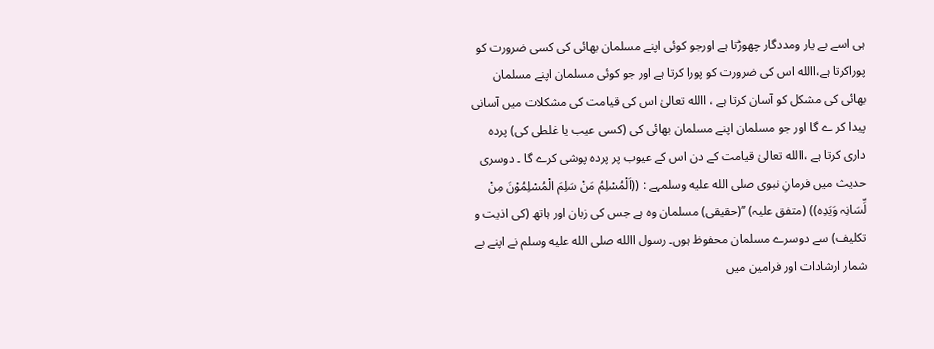ہی اسے بے یار ومددگار چھوڑتا ہے اورجو کوئی اپنے مسلمان بھائی کی کسی ضرورت کو پوراکرتا ہے،االله اس کی ضرورت کو پورا کرتا ہے اور جو کوئی مسلمان اپنے مسلمان بھائی کی مشکل کو آسان کرتا ہے ، االله تعالیٰ اس کی قیامت کی مشکلات میں آسانی پیدا کر ے گا اور جو مسلمان اپنے مسلمان بھائی کی (کسی عیب یا غلطی کی) پردہ داری کرتا ہے ،االله تعالیٰ قیامت کے دن اس کے عیوب پر پردہ پوشی کرے گا ۔ دوسری حدیث میں فرمانِ نبوی صلى الله عليه وسلمہے : ((اَلْمُسْلِمُ مَنْ سَلِمَ الْمُسْلِمُوْنَ مِنْ لِّسَانِہ وَیَدِہ)) (متفق علیہ) ’’(حقیقی) مسلمان وہ ہے جس کی زبان اور ہاتھ (کی اذیت و تکلیف) سے دوسرے مسلمان محفوظ ہوں۔ رسول االله صلى الله عليه وسلم نے اپنے بے شمار ارشادات اور فرامین میں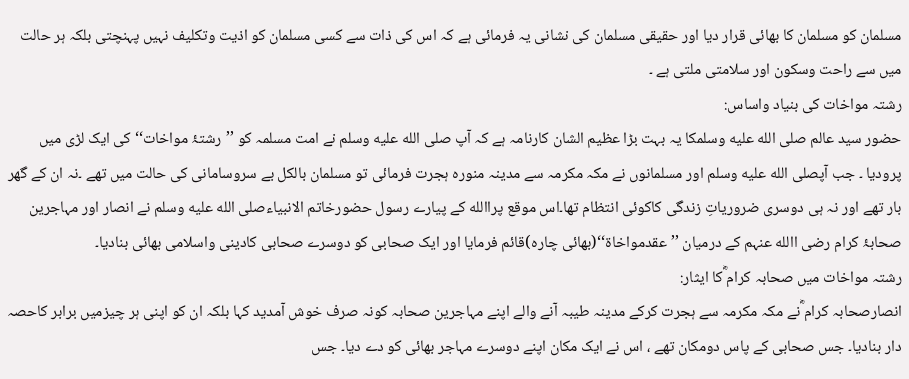مسلمان کو مسلمان کا بھائی قرار دیا اور حقیقی مسلمان کی نشانی یہ فرمائی ہے کہ اس کی ذات سے کسی مسلمان کو اذیت وتکلیف نہیں پہنچتی بلکہ ہر حالت میں سے راحت وسکون اور سلامتی ملتی ہے ۔
رشتہ مواخات کی بنیاد واساس:
حضور سید عالم صلى الله عليه وسلمکا یہ بہت بڑا عظیم الشان کارنامہ ہے کہ آپ صلى الله عليه وسلم نے امت مسلمہ کو ’’رشتۂ مواخات‘‘ کی ایک لڑی میں پرودیا ۔ جب آپصلى الله عليه وسلم اور مسلمانوں نے مکہ مکرمہ سے مدینہ منورہ ہجرت فرمائی تو مسلمان بالکل بے سروسامانی کی حالت میں تھے ۔نہ ان کے گھر بار تھے اور نہ ہی دوسری ضروریاتِ زندگی کاکوئی انتظام تھا۔اس موقع پراالله کے پیارے رسول حضورخاتم الانبیاءصلى الله عليه وسلم نے انصار اور مہاجرین صحابۂ کرام رضی االله عنہم کے درمیان ’’عقدمواخاۃ‘‘(بھائی چارہ)قائم فرمایا اور ایک صحابی کو دوسرے صحابی کادینی واسلامی بھائی بنادیا۔
رشتہ مواخات میں صحابہ کرام ؓکا ایثار:
انصارصحابہ کرام ؓنے مکہ مکرمہ سے ہجرت کرکے مدینہ طیبہ آنے والے اپنے مہاجرین صحابہ کونہ صرف خوش آمدید کہا بلکہ ان کو اپنی ہر چیزمیں برابر کاحصہ دار بنادیا۔ جس صحابی کے پاس دومکان تھے ، اس نے ایک مکان اپنے دوسرے مہاجر بھائی کو دے دیا۔ جس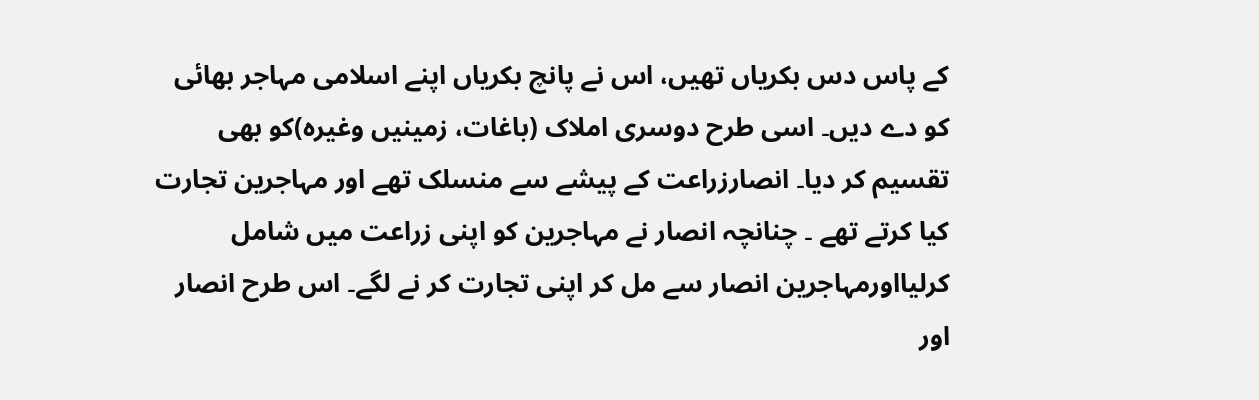کے پاس دس بکریاں تھیں، اس نے پانچ بکریاں اپنے اسلامی مہاجر بھائی کو دے دیں۔ اسی طرح دوسری املاک (باغات، زمینیں وغیرہ)کو بھی تقسیم کر دیا۔ انصارزراعت کے پیشے سے منسلک تھے اور مہاجرین تجارت کیا کرتے تھے ۔ چنانچہ انصار نے مہاجرین کو اپنی زراعت میں شامل کرلیااورمہاجرین انصار سے مل کر اپنی تجارت کر نے لگے۔ اس طرح انصار اور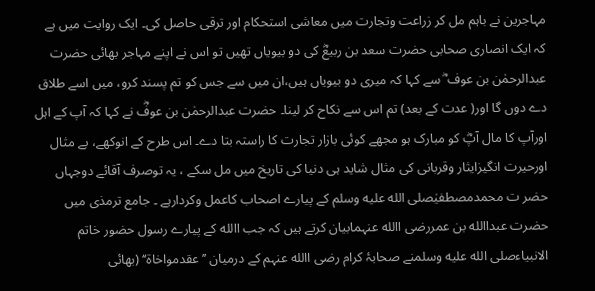مہاجرین نے باہم مل کر زراعت وتجارت میں معاشی استحکام اور ترقی حاصل کی۔ ایک روایت میں ہے کہ ایک انصاری صحابی حضرت سعد بن ربیعؓ کی دو بیویاں تھیں تو اس نے اپنے مہاجر بھائی حضرت عبدالرحمٰن بن عوف ؓ سے کہا کہ میری دو بیویاں ہیں،ان میں سے جس کو تم پسند کرو، میں اسے طلاق دے دوں گا اور( عدت کے بعد) تم اس سے نکاح کر لینا۔ حضرت عبدالرحمٰن بن عوفؓ نے کہا کہ آپ کے اہل اورآپ کا مال آپؓ کو مبارک ہو مجھے کوئی بازار تجارت کا راستہ بتا دے۔ اس طرح کے انوکھے، بے مثال اورحیرت انگیزایثار وقربانی کی مثال شاید ہی دنیا کی تاریخ میں مل سکے ، یہ توصرف آقائے دوجہاں حضر ت محمدمصطفیٰصلى الله عليه وسلم کے پیارے اصحاب کاعمل وکردارہے ۔ جامع ترمذی میں حضرت عبداالله بن عمررضی االله عنہمابیان کرتے ہیں کہ جب االله کے پیارے رسول حضور خاتم الانبیاءصلى الله عليه وسلمنے صحابۂ کرام رضی االله عنہم کے درمیان ’’عقدمواخاۃ‘‘ (بھائی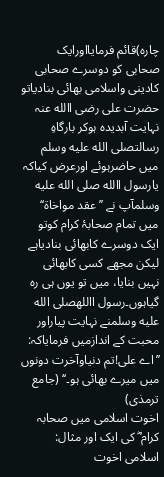چارہ)قائم فرمایااورایک صحابی کو دوسرے صحابی کادینی واسلامی بھائی بنادیاتو حضرت علی رضی االله عنہ نہایت آبدیدہ ہوکر بارگاہِ رسالتصلى الله عليه وسلم میں حاضرہوئے اورعرض کیاکہ یارسول االله صلى الله عليه وسلمآپ نے ’’عقد مواخاۃ‘‘ میں تمام صحابۂ کرام کوتو ایک دوسرے کابھائی بنادیاہے لیکن مجھے کسی کابھائی نہیں بنایا، میں تو یوں ہی رہ گیاہوں۔رسول االلهصلى الله عليه وسلمنے نہایت پیاراور محبت کے اندازمیں فرمایاکہ: ’’اے علی!تم دنیاوآخرت دونوں میں میرے بھائی ہو۔‘‘ (جامع ترمذی)
اخوت اسلامی میں صحابہ کرام ؓ کی ایک اور مثال:
اسلامی اخوت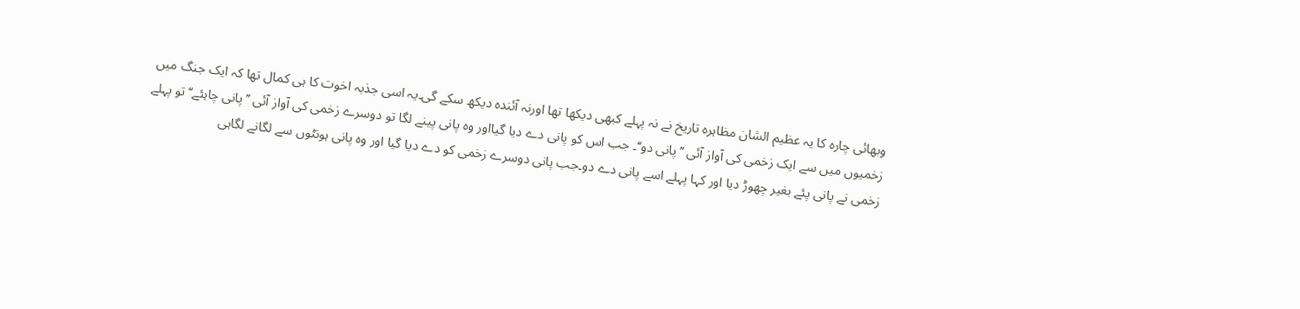وبھائی چارہ کا یہ عظیم الشان مظاہرہ تاریخ نے نہ پہلے کبھی دیکھا تھا اورنہ آئندہ دیکھ سکے گی۔یہ اسی جذبہ اخوت کا ہی کمال تھا کہ ایک جنگ میں زخمیوں میں سے ایک زخمی کی آواز آئی ’’پانی دو‘‘۔ جب اس کو پانی دے دیا گیااور وہ پانی پینے لگا تو دوسرے زخمی کی آواز آئی ’’پانی چاہئے‘‘ تو پہلے زخمی نے پانی پئے بغیر چھوڑ دیا اور کہا پہلے اسے پانی دے دو۔جب پانی دوسرے زخمی کو دے دیا گیا اور وہ پانی ہونٹوں سے لگانے لگاہی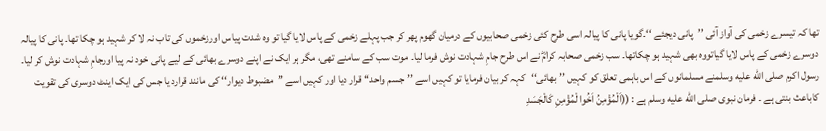تھا کہ تیسرے زخمی کی آواز آئی ’’پانی دیجئے ‘‘۔گویا پانی کا پیالہ اسی طرح کئی زخمی صحابیوں کے درمیان گھوم پھر کر جب پہلے زخمی کے پاس لایا گیا تو وہ شدت پیاس اورزخموں کی تاب نہ لا کر شہید ہو چکا تھا۔ پانی کا پیالہ دوسرے زخمی کے پاس لایا گیاتووہ بھی شہید ہو چکاتھا۔ سب زخمی صحابہ کرامؓ نے اس طرح جامِ شہادت نوش فرما لیا۔ موت سب کے سامنے تھی، مگر ہر ایک نے اپنے دوسرے بھائی کے لیے پانی خود نہ پیا اورجامِ شہادت نوش کر لیا۔ رسول اکرم صلى الله عليه وسلمنے مسلمانوں کے اس باہمی تعلق کو کہیں ’’بھائی‘‘کہہ کر بیان فرمایا تو کہیں اسے ’’جسم واحد‘‘ قرار دیا اور کہیں اسے ’’مضبوط دیوار‘‘ کی مانند قرارد یا جس کی ایک اینٹ دوسری کی تقویت کاباعث بنتی ہے ۔ فرمان نبوی صلى الله عليه وسلم ہے : ((اَلْمُؤْمِنُ اَخُوا لْمُؤْمِنِ کَالْجَسَدِ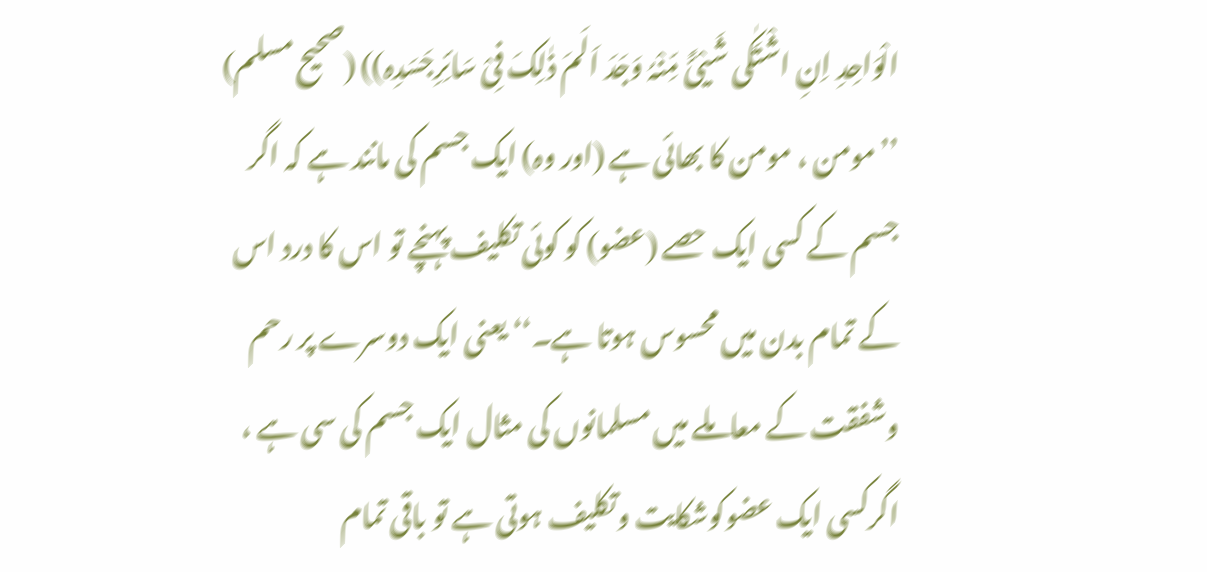الْوَاحِدِ اِنِ اشْتَکٰی شَیْئً مِّنْہُ وَجَدَ اَلَمَ ذٰلِکَ فِیْ سَائِرِجَسَدِہ)) (صحیح مسلم) ’’مومن ، مومن کا بھائی ہے (اور وہ) ایک جسم کی مانند ہے کہ اگر جسم کے کسی ایک حصے (عضو) کو کوئی تکلیف پہنچے تو اس کا درد اس کے تمام بدن میں محسوس ہوتا ہے۔‘‘یعنی ایک دوسرے پر رحم وشفقت کے معاملے میں مسلمانوں کی مثال ایک جسم کی سی ہے ، اگرکسی ایک عضوکوشکایت وتکلیف ہوتی ہے تو باقی تمام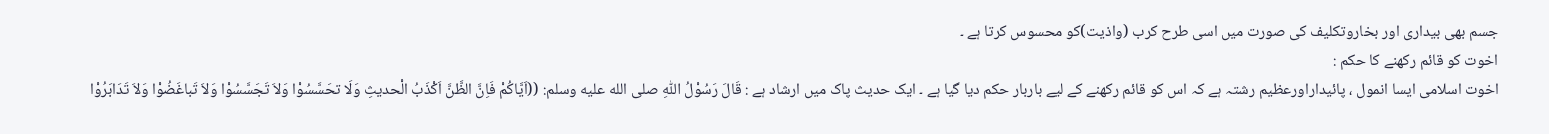جسم بھی بیداری اور بخاروتکلیف کی صورت میں اسی طرح کرب (واذیت)کو محسوس کرتا ہے ۔
اخوت کو قائم رکھنے کا حکم :
اخوت اسلامی ایسا انمول ، پائیداراورعظیم رشتہ ہے کہ اس کو قائم رکھنے کے لیے باربار حکم دیا گیا ہے ۔ ایک حدیث پاک میں ارشاد ہے : قَالَ رَسُوْلُ اللّٰہِ صلى الله عليه وسلم: ((اَیَّاکُمْ فَاِنَّ الظَّنَّ اَکْذَبُ الْحدیثِ وَلَا تحَسَّسُوْا وَلاَ تَجَسَّسُوْا وَلاَ تَباغَضُوْا وَلاَ تَدَابَرُوْا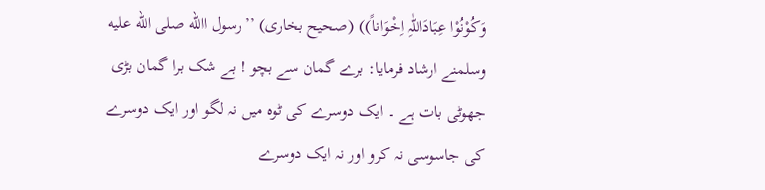وَکُوْنُوْا عِبَادَاللّٰہِ اِخْوَاناً)) (صحیح بخاری) ’’رسول االله صلى الله عليه وسلمنے ارشاد فرمایا: برے گمان سے بچو ! بے شک برا گمان بڑی جھوٹی بات ہے ۔ ایک دوسرے کی ٹوہ میں نہ لگو اور ایک دوسرے کی جاسوسی نہ کرو اور نہ ایک دوسرے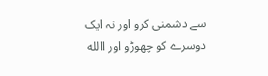سے دشمنی کرو اور نہ ایک دوسرے کو چھوڑو اور االله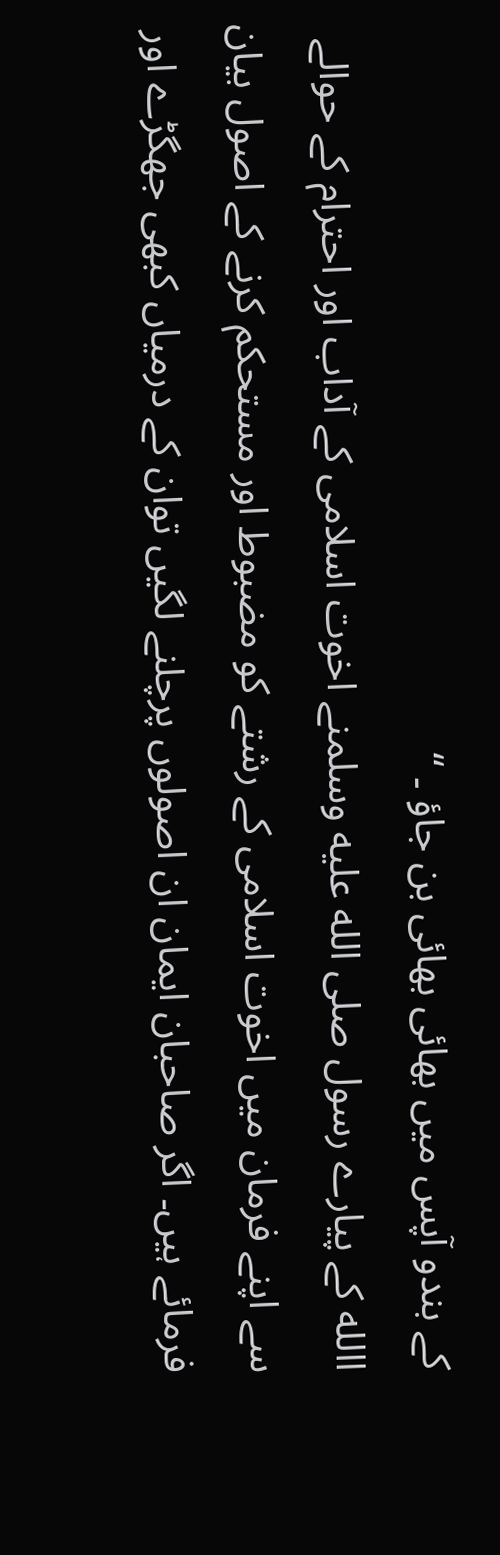کے بندو آپس میں بھائی بھائی بن جاؤ ۔ ‘‘
االله کے پیارے رسول صلى الله عليه وسلمنے اخوت اسلامی کے آداب اور احترام کے حوالے سے اپنے فرمان میں اخوت اسلامی کے رشتے کو مضبوط اور مستحکم کرنے کے اصول بیان فرمائے ہیں۔ اگر صاحبان ایمان ان اصولوں پرچلنے لگیں توان کے درمیاں کبھی جھگڑے اور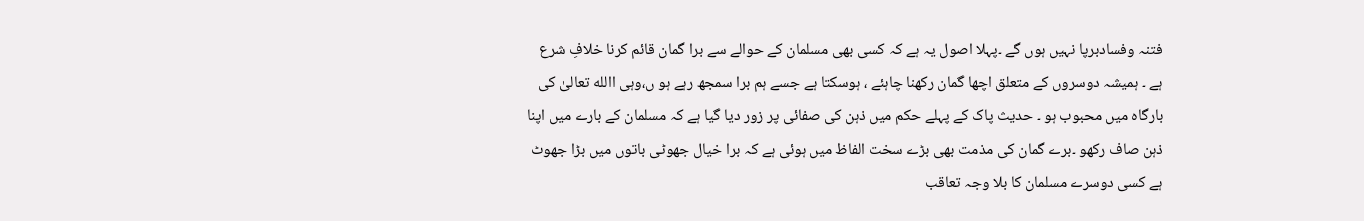فتنہ وفسادبرپا نہیں ہوں گے ۔پہلا اصول یہ ہے کہ کسی بھی مسلمان کے حوالے سے برا گمان قائم کرنا خلافِ شرع ہے ۔ ہمیشہ دوسروں کے متعلق اچھا گمان رکھنا چاہئے ، ہوسکتا ہے جسے ہم برا سمجھ رہے ہو ں،وہی االله تعالیٰ کی بارگاہ میں محبوب ہو ۔ حدیث پاک کے پہلے حکم میں ذہن کی صفائی پر زور دیا گیا ہے کہ مسلمان کے بارے میں اپنا ذہن صاف رکھو ۔برے گمان کی مذمت بھی بڑے سخت الفاظ میں ہوئی ہے کہ برا خیال جھوٹی باتوں میں بڑا جھوٹ ہے کسی دوسرے مسلمان کا بلا وجہ تعاقب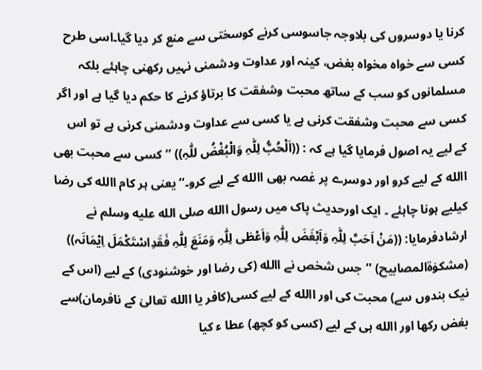کرنا یا دوسروں کی بلاوجہ جاسوسی کرنے کوسختی سے منع کر دیا گیا۔اسی طرح کسی سے خواہ مخواہ بغض، کینہ اور عداوت ودشمنی نہیں رکھنی چاہئے بلکہ مسلمانوں کو سب کے ساتھ محبت وشفقت کا برتاؤ کرنے کا حکم دیا گیا ہے اور اگر کسی سے محبت وشفقت کرنی ہے یا کسی سے عداوت ودشمنی کرنی ہے تو اس کے لیے یہ اصول فرمایا گیا ہے کہ : ((اَلْحُبُّ لِلّٰہِ وَالْبُغْضُ للّٰہِ)) ’’کسی سے محبت بھی االله کے لیے کرو اور دوسرے پر غصہ بھی االله کے لیے کرو۔‘‘ یعنی ہر کام االله کی رضا کیلیے ہونا چاہئے ۔ ایک اورحدیث پاک میں رسول االله صلى الله عليه وسلم نے ارشادفرمایا: ((مَنْ اَحَبَّ لِلّٰہِ وَاَبْغَضَ لِلّٰہِ وَاَعْطٰی لِلّٰہِ وَمَنَعَ لِلّٰہِ فَقَدِاسْتَکْمَلَ اِیْمَانَہ)) (مشکوٰۃالمصابیح) ’’جس شخص نے االله (کی رضا اور خوشنودی) کے لیے (اس کے نیک بندوں سے) محبت کی اور االله کے لیے کسی(کافر یا االله تعالیٰ کے نافرمان)سے بغض رکھا اور االله ہی کے لیے (کسی کو کچھ) عطا ء کیا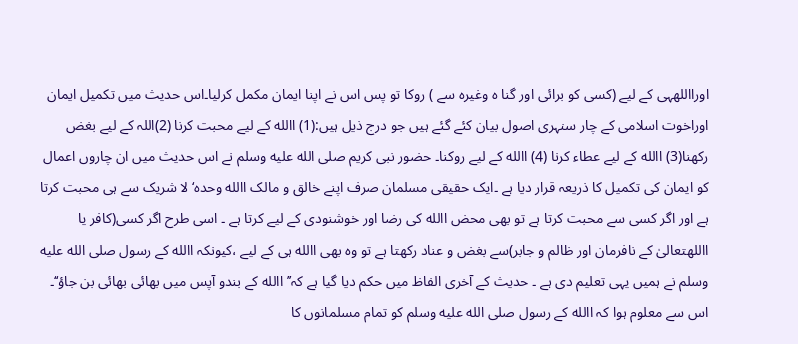اورااللهہی کے لیے (کسی کو برائی اور گنا ہ وغیرہ سے ) روکا تو پس اس نے اپنا ایمان مکمل کرلیا۔اس حدیث میں تکمیل ایمان اوراخوت اسلامی کے چار سنہری اصول بیان کئے گئے ہیں جو درج ذیل ہیں:(1) االله کے لیے محبت کرنا (2)اللہ کے لیے بغض رکھنا(3) االله کے لیے عطاء کرنا (4) االله کے لیے روکنا۔ حضور نبی کریم صلى الله عليه وسلم نے اس حدیث میں ان چاروں اعمال کو ایمان کی تکمیل کا ذریعہ قرار دیا ہے ۔ایک حقیقی مسلمان صرف اپنے خالق و مالک االله وحدہ‘ لا شریک سے ہی محبت کرتا ہے اور اگر کسی سے محبت کرتا ہے تو بھی محض االله کی رضا اور خوشنودی کے لیے کرتا ہے ۔ اسی طرح اگر کسی(کافر یا االلهتعالیٰ کے نافرمان اور ظالم و جابر)سے بغض و عناد رکھتا ہے تو وہ بھی االله ہی کے لیے ،کیونکہ االله کے رسول صلى الله عليه وسلم نے ہمیں یہی تعلیم دی ہے ۔ حدیث کے آخری الفاظ میں حکم دیا گیا ہے کہ’’ االله کے بندو آپس میں بھائی بھائی بن جاؤ‘‘۔ اس سے معلوم ہوا کہ االله کے رسول صلى الله عليه وسلم کو تمام مسلمانوں کا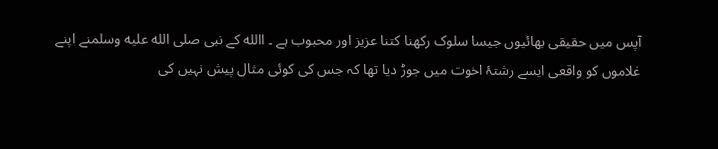آپس میں حقیقی بھائیوں جیسا سلوک رکھنا کتنا عزیز اور محبوب ہے ۔ االله کے نبی صلى الله عليه وسلمنے اپنے غلاموں کو واقعی ایسے رشتۂ اخوت میں جوڑ دیا تھا کہ جس کی کوئی مثال پیش نہیں کی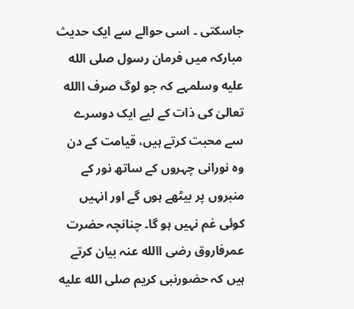جاسکتی ۔ اسی حوالے سے ایک حدیث مبارکہ میں فرمان رسول صلى الله عليه وسلمہے کہ جو لوگ صرف االله تعالیٰ کی ذات کے لیے ایک دوسرے سے محبت کرتے ہیں، قیامت کے دن وہ نورانی چہروں کے ساتھ نور کے منبروں پر بیٹھے ہوں گے اور انہیں کوئی غم نہیں ہو گا۔ چنانچہ حضرت عمرفاروق رضی االله عنہ بیان کرتے ہیں کہ حضورنبی کریم صلى الله عليه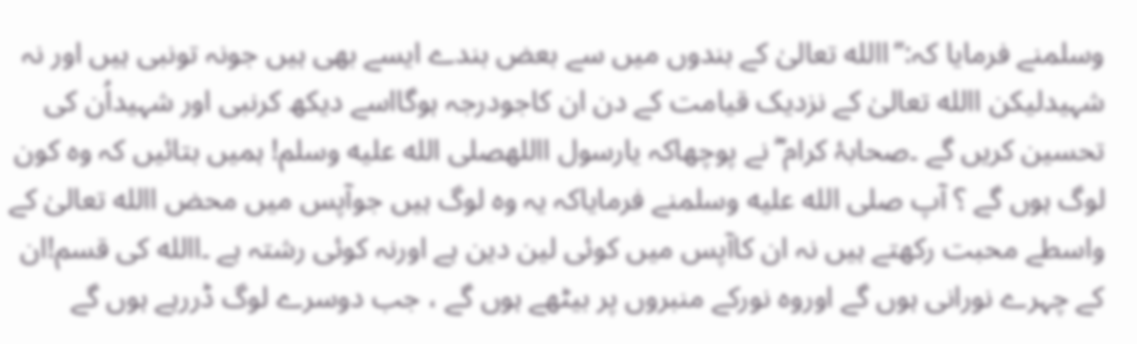وسلمنے فرمایا کہ:’’االله تعالیٰ کے بندوں میں سے بعض بندے ایسے بھی ہیں جونہ تونبی ہیں اور نہ شہیدلیکن االله تعالیٰ کے نزدیک قیامت کے دن ان کاجودرجہ ہوگااسے دیکھ کرنبی اور شہیداُن کی تحسین کریں گے ۔صحابۂ کرام ؓ نے پوچھاکہ یارسول االلهصلى الله عليه وسلم! ہمیں بتائیں کہ وہ کون لوگ ہوں گے ؟ آپ صلى الله عليه وسلمنے فرمایاکہ یہ وہ لوگ ہیں جوآپس میں محض االله تعالیٰ کے واسطے محبت رکھتے ہیں نہ ان کاآپس میں کوئی لین دین ہے اورنہ کوئی رشتہ ہے ۔االله کی قسم!ان کے چہرے نورانی ہوں گے اوروہ نورکے منبروں پر بیٹھے ہوں گے ، جب دوسرے لوگ ڈررہے ہوں گے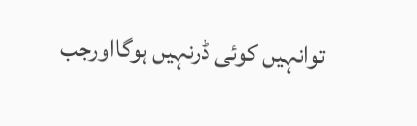توانہیں کوئی ڈرنہیں ہوگااورجب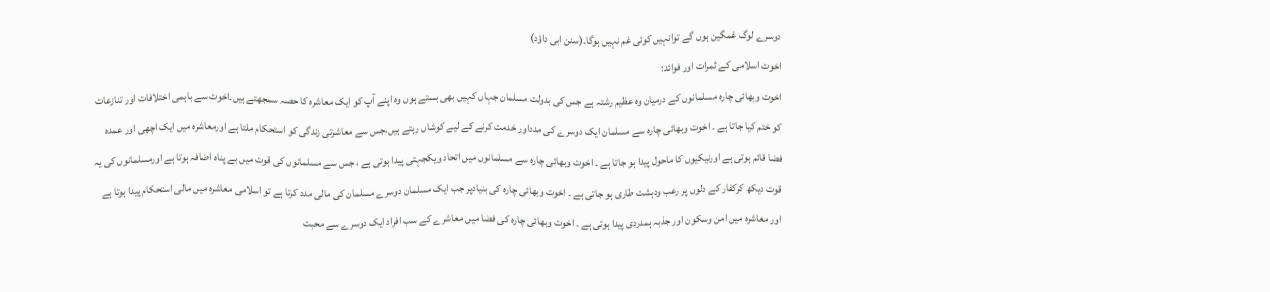دوسرے لوگ غمگین ہوں گے توانہیں کوئی غم نہیں ہوگا۔(سنن ابی داؤد)
اخوت اسلامی کے ثمرات اور فوائد:
اخوت وبھائی چارہ مسلمانوں کے درمیان وہ عظیم رشتہ ہے جس کی بدولت مسلمان جہاں کہیں بھی بستے ہوں وہ اپنے آپ کو ایک معاشرہ کا حصہ سمجھتے ہیں۔اخوت سے باہمی اختلافات اور تنازعات کو ختم کیا جاتا ہے ۔ اخوت وبھائی چارہ سے مسلمان ایک دوسرے کی مدداور خدمت کرنے کے لیے کوشاں رہتے ہیں،جس سے معاشرتی زندگی کو استحکام ملتا ہے اورمعاشرہ میں ایک اچھی اور عمدہ فضا قائم ہوتی ہے اورنیکیوں کا ماحول پیدا ہو جاتا ہے ۔ اخوت وبھائی چارہ سے مسلمانوں میں اتحاد ویکجہتی پیدا ہوتی ہے ، جس سے مسلمانوں کی قوت میں بے پناہ اضافہ ہوتا ہے اورمسلمانوں کی یہ قوت دیکھ کرکفار کے دلوں پر رعب ودہشت طاری ہو جاتی ہے ۔ اخوت وبھائی چارہ کی بنیادپر جب ایک مسلمان دوسرے مسلمان کی مالی مدد کرتا ہے تو اسلامی معاشرہ میں مالی استحکام پیدا ہوتا ہے اور معاشرہ میں امن وسکون اور جذبہ ہمدردی پیدا ہوتی ہے ۔ اخوت وبھائی چارہ کی فضا میں معاشرے کے سب افراد ایک دوسرے سے محبت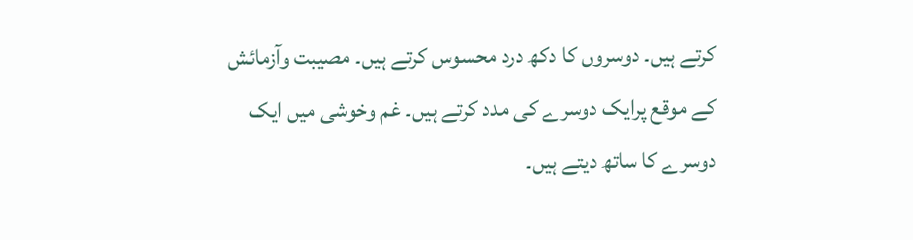کرتے ہیں۔ دوسروں کا دکھ درد محسوس کرتے ہیں۔ مصیبت وآزمائش کے موقع پرایک دوسرے کی مدد کرتے ہیں۔ غم وخوشی میں ایک دوسرے کا ساتھ دیتے ہیں۔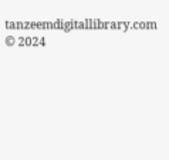tanzeemdigitallibrary.com © 2024